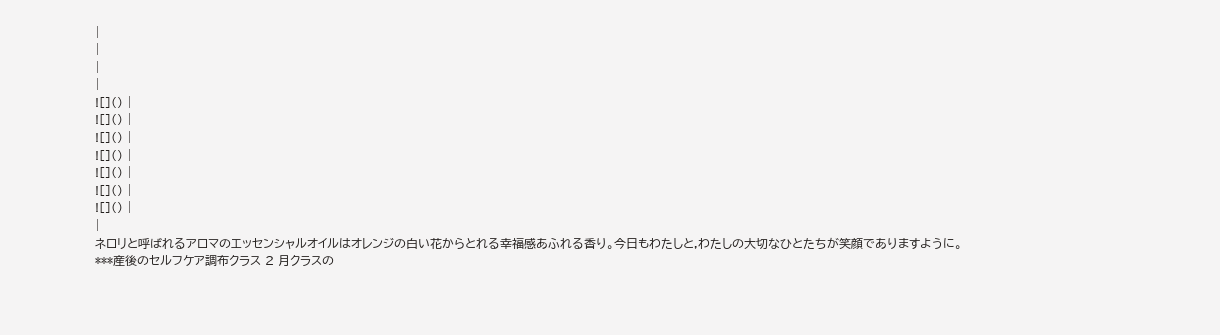|
|
|
|
![]() |
![]() |
![]() |
![]() |
![]() |
![]() |
![]() |
|
ネロリと呼ばれるアロマのエッセンシャルオイルはオレンジの白い花からとれる幸福感あふれる香り。今日もわたしと,わたしの大切なひとたちが笑顔でありますように。
***産後のセルフケア調布クラス 2 月クラスの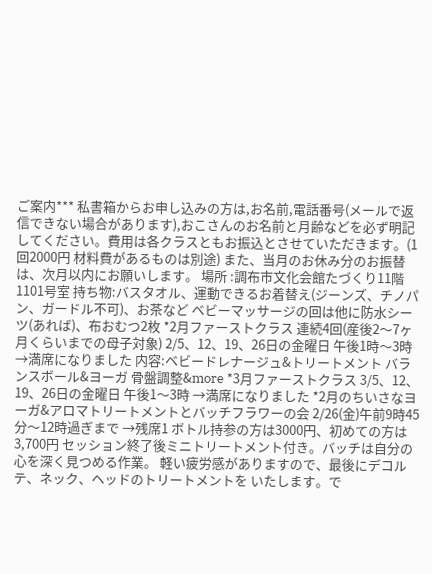ご案内*** 私書箱からお申し込みの方は,お名前,電話番号(メールで返信できない場合があります),おこさんのお名前と月齢などを必ず明記してください。費用は各クラスともお振込とさせていただきます。(1回2000円 材料費があるものは別途) また、当月のお休み分のお振替は、次月以内にお願いします。 場所 :調布市文化会館たづくり11階1101号室 持ち物:バスタオル、運動できるお着替え(ジーンズ、チノパン、ガードル不可)、お茶など ベビーマッサージの回は他に防水シーツ(あれば)、布おむつ2枚 *2月ファーストクラス 連続4回(産後2〜7ヶ月くらいまでの母子対象) 2/5、12、19、26日の金曜日 午後1時〜3時 →満席になりました 内容:ベビードレナージュ&トリートメント バランスボール&ヨーガ 骨盤調整&more *3月ファーストクラス 3/5、12、19、26日の金曜日 午後1〜3時 →満席になりました *2月のちいさなヨーガ&アロマトリートメントとバッチフラワーの会 2/26(金)午前9時45分〜12時過ぎまで →残席1 ボトル持参の方は3000円、初めての方は3,700円 セッション終了後ミニトリートメント付き。バッチは自分の心を深く見つめる作業。 軽い疲労感がありますので、最後にデコルテ、ネック、ヘッドのトリートメントを いたします。で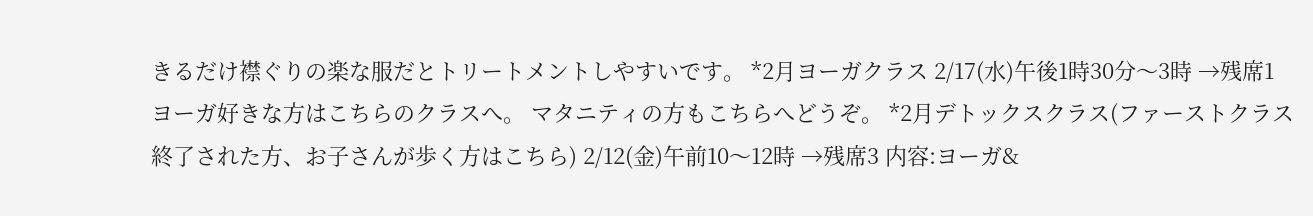きるだけ襟ぐりの楽な服だとトリートメントしやすいです。 *2月ヨーガクラス 2/17(水)午後1時30分〜3時 →残席1 ヨーガ好きな方はこちらのクラスへ。 マタニティの方もこちらへどうぞ。 *2月デトックスクラス(ファーストクラス終了された方、お子さんが歩く方はこちら) 2/12(金)午前10〜12時 →残席3 内容:ヨーガ&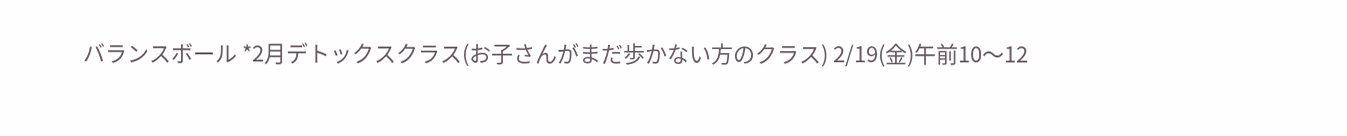バランスボール *2月デトックスクラス(お子さんがまだ歩かない方のクラス) 2/19(金)午前10〜12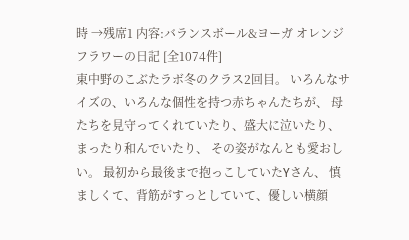時 →残席1 内容:バランスボール&ヨーガ オレンジフラワーの日記 [全1074件]
東中野のこぶたラボ冬のクラス2回目。 いろんなサイズの、いろんな個性を持つ赤ちゃんたちが、 母たちを見守ってくれていたり、盛大に泣いたり、まったり和んでいたり、 その姿がなんとも愛おしい。 最初から最後まで抱っこしていたYさん、 慎ましくて、背筋がすっとしていて、優しい横顔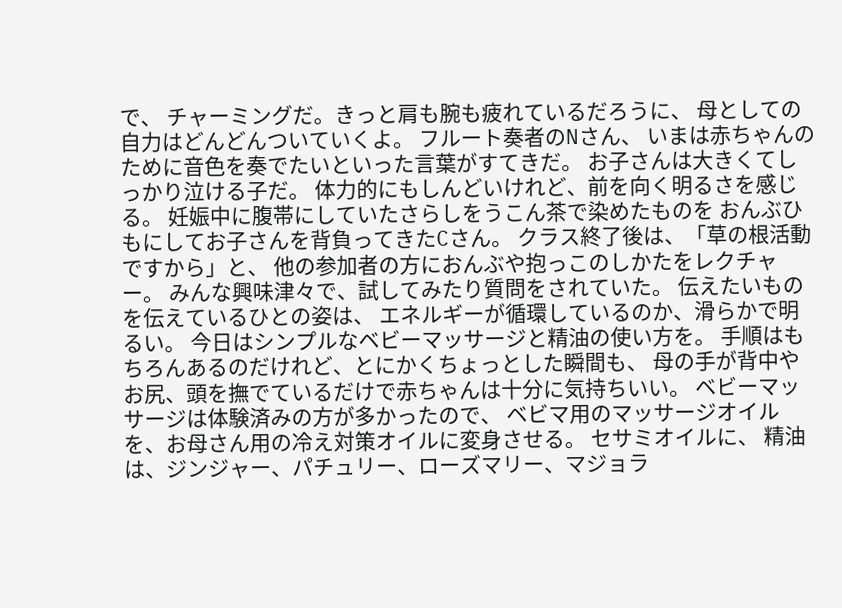で、 チャーミングだ。きっと肩も腕も疲れているだろうに、 母としての自力はどんどんついていくよ。 フルート奏者のNさん、 いまは赤ちゃんのために音色を奏でたいといった言葉がすてきだ。 お子さんは大きくてしっかり泣ける子だ。 体力的にもしんどいけれど、前を向く明るさを感じる。 妊娠中に腹帯にしていたさらしをうこん茶で染めたものを おんぶひもにしてお子さんを背負ってきたCさん。 クラス終了後は、「草の根活動ですから」と、 他の参加者の方におんぶや抱っこのしかたをレクチャー。 みんな興味津々で、試してみたり質問をされていた。 伝えたいものを伝えているひとの姿は、 エネルギーが循環しているのか、滑らかで明るい。 今日はシンプルなベビーマッサージと精油の使い方を。 手順はもちろんあるのだけれど、とにかくちょっとした瞬間も、 母の手が背中やお尻、頭を撫でているだけで赤ちゃんは十分に気持ちいい。 ベビーマッサージは体験済みの方が多かったので、 ベビマ用のマッサージオイルを、お母さん用の冷え対策オイルに変身させる。 セサミオイルに、 精油は、ジンジャー、パチュリー、ローズマリー、マジョラ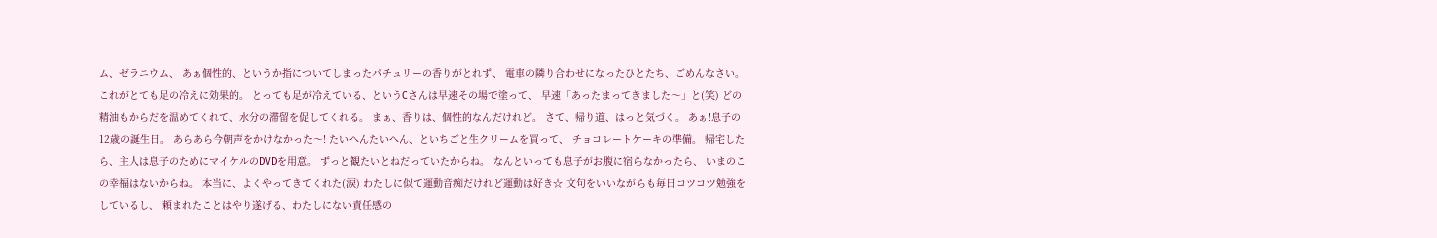ム、ゼラニウム、 あぁ個性的、というか指についてしまったパチュリーの香りがとれず、 電車の隣り合わせになったひとたち、ごめんなさい。 これがとても足の冷えに効果的。 とっても足が冷えている、というCさんは早速その場で塗って、 早速「あったまってきました〜」と(笑) どの精油もからだを温めてくれて、水分の滞留を促してくれる。 まぁ、香りは、個性的なんだけれど。 さて、帰り道、はっと気づく。 あぁ!息子の12歳の誕生日。 あらあら今朝声をかけなかった〜! たいへんたいへん、といちごと生クリームを買って、 チョコレートケーキの準備。 帰宅したら、主人は息子のためにマイケルのDVDを用意。 ずっと観たいとねだっていたからね。 なんといっても息子がお腹に宿らなかったら、 いまのこの幸福はないからね。 本当に、よくやってきてくれた(涙) わたしに似て運動音痴だけれど運動は好き☆ 文句をいいながらも毎日コツコツ勉強をしているし、 頼まれたことはやり遂げる、わたしにない責任感の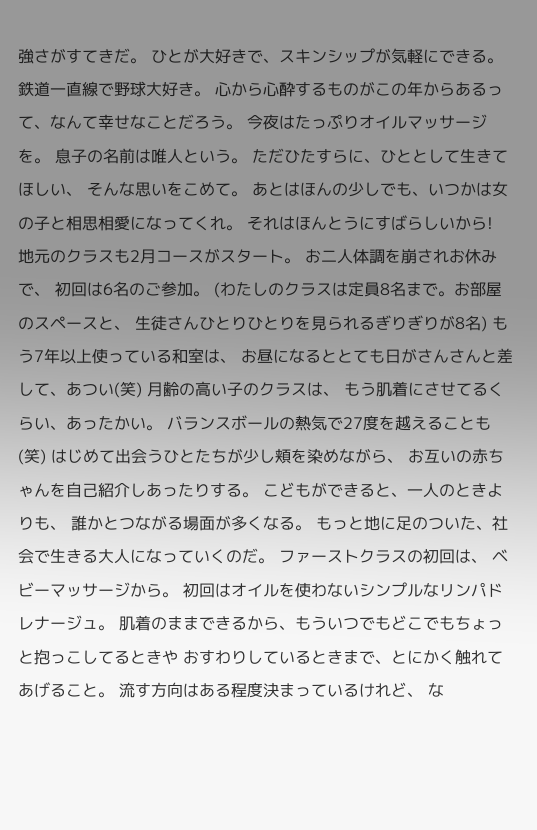強さがすてきだ。 ひとが大好きで、スキンシップが気軽にできる。 鉄道一直線で野球大好き。 心から心酔するものがこの年からあるって、なんて幸せなことだろう。 今夜はたっぷりオイルマッサージを。 息子の名前は唯人という。 ただひたすらに、ひととして生きてほしい、 そんな思いをこめて。 あとはほんの少しでも、いつかは女の子と相思相愛になってくれ。 それはほんとうにすばらしいから!
地元のクラスも2月コースがスタート。 お二人体調を崩されお休みで、 初回は6名のご参加。 (わたしのクラスは定員8名まで。お部屋のスペースと、 生徒さんひとりひとりを見られるぎりぎりが8名) もう7年以上使っている和室は、 お昼になるととても日がさんさんと差して、あつい(笑) 月齢の高い子のクラスは、 もう肌着にさせてるくらい、あったかい。 バランスボールの熱気で27度を越えることも(笑) はじめて出会うひとたちが少し頬を染めながら、 お互いの赤ちゃんを自己紹介しあったりする。 こどもができると、一人のときよりも、 誰かとつながる場面が多くなる。 もっと地に足のついた、社会で生きる大人になっていくのだ。 ファーストクラスの初回は、 ベビーマッサージから。 初回はオイルを使わないシンプルなリンパドレナージュ。 肌着のままできるから、もういつでもどこでもちょっと抱っこしてるときや おすわりしているときまで、とにかく触れてあげること。 流す方向はある程度決まっているけれど、 な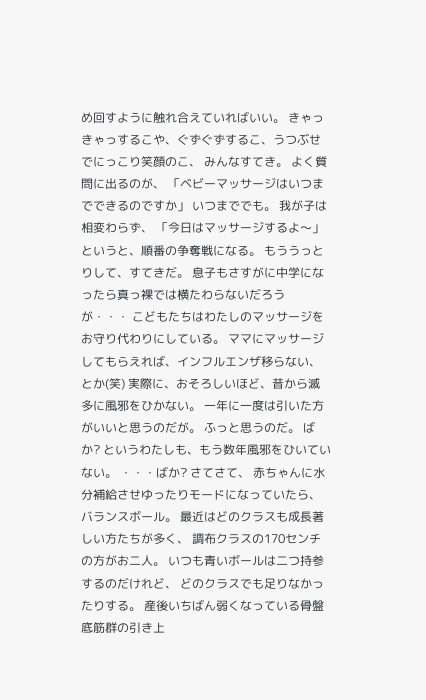め回すように触れ合えていればいい。 きゃっきゃっするこや、ぐずぐずするこ、うつぶせでにっこり笑顔のこ、 みんなすてき。 よく質問に出るのが、 「ベビーマッサージはいつまでできるのですか」 いつまででも。 我が子は相変わらず、 「今日はマッサージするよ〜」 というと、順番の争奪戦になる。 もううっとりして、すてきだ。 息子もさすがに中学になったら真っ裸では横たわらないだろうが・・・ こどもたちはわたしのマッサージをお守り代わりにしている。 ママにマッサージしてもらえれば、インフルエンザ移らない、とか(笑) 実際に、おそろしいほど、昔から滅多に風邪をひかない。 一年に一度は引いた方がいいと思うのだが。 ふっと思うのだ。 ばか? というわたしも、もう数年風邪をひいていない。 ・・・ばか? さてさて、 赤ちゃんに水分補給させゆったりモードになっていたら、 バランスボール。 最近はどのクラスも成長著しい方たちが多く、 調布クラスの170センチの方がお二人。 いつも青いボールは二つ持参するのだけれど、 どのクラスでも足りなかったりする。 産後いちばん弱くなっている骨盤底筋群の引き上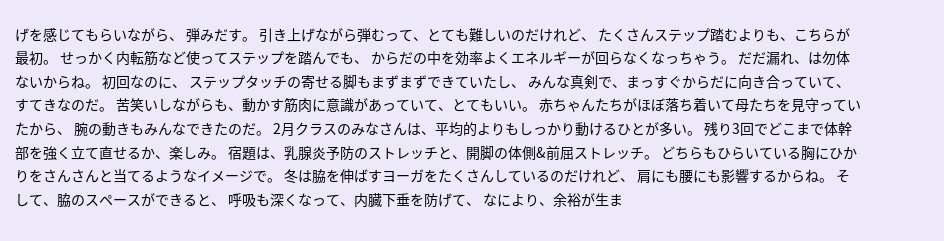げを感じてもらいながら、 弾みだす。 引き上げながら弾むって、とても難しいのだけれど、 たくさんステップ踏むよりも、こちらが最初。 せっかく内転筋など使ってステップを踏んでも、 からだの中を効率よくエネルギーが回らなくなっちゃう。 だだ漏れ、は勿体ないからね。 初回なのに、 ステップタッチの寄せる脚もまずまずできていたし、 みんな真剣で、まっすぐからだに向き合っていて、すてきなのだ。 苦笑いしながらも、動かす筋肉に意識があっていて、とてもいい。 赤ちゃんたちがほぼ落ち着いて母たちを見守っていたから、 腕の動きもみんなできたのだ。 2月クラスのみなさんは、平均的よりもしっかり動けるひとが多い。 残り3回でどこまで体幹部を強く立て直せるか、楽しみ。 宿題は、乳腺炎予防のストレッチと、開脚の体側&前屈ストレッチ。 どちらもひらいている胸にひかりをさんさんと当てるようなイメージで。 冬は脇を伸ばすヨーガをたくさんしているのだけれど、 肩にも腰にも影響するからね。 そして、脇のスペースができると、 呼吸も深くなって、内臓下垂を防げて、 なにより、余裕が生ま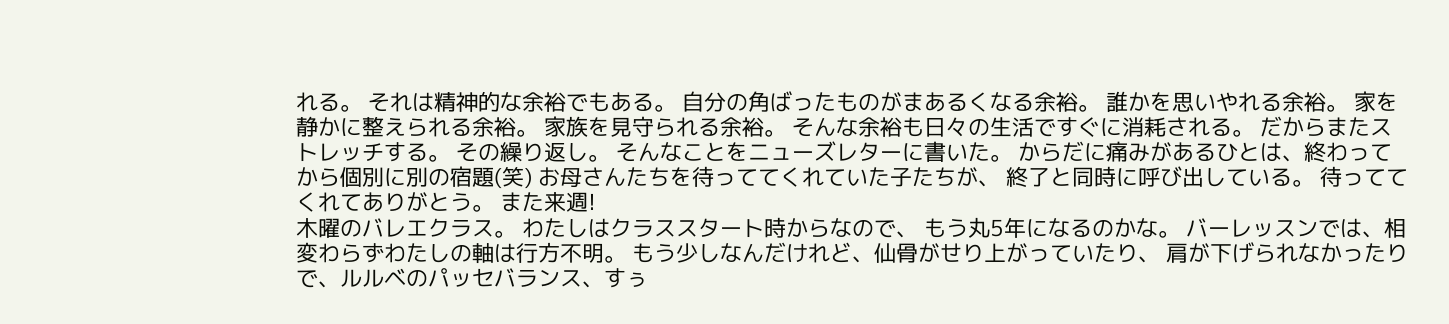れる。 それは精神的な余裕でもある。 自分の角ばったものがまあるくなる余裕。 誰かを思いやれる余裕。 家を静かに整えられる余裕。 家族を見守られる余裕。 そんな余裕も日々の生活ですぐに消耗される。 だからまたストレッチする。 その繰り返し。 そんなことをニューズレターに書いた。 からだに痛みがあるひとは、終わってから個別に別の宿題(笑) お母さんたちを待っててくれていた子たちが、 終了と同時に呼び出している。 待っててくれてありがとう。 また来週!
木曜のバレエクラス。 わたしはクラススタート時からなので、 もう丸5年になるのかな。 バーレッスンでは、相変わらずわたしの軸は行方不明。 もう少しなんだけれど、仙骨がせり上がっていたり、 肩が下げられなかったりで、ルルベのパッセバランス、すぅ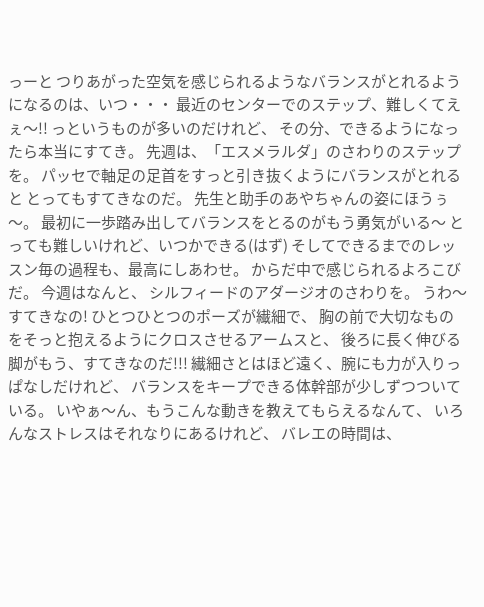っーと つりあがった空気を感じられるようなバランスがとれるようになるのは、いつ・・・ 最近のセンターでのステップ、難しくてえぇ〜!! っというものが多いのだけれど、 その分、できるようになったら本当にすてき。 先週は、「エスメラルダ」のさわりのステップを。 パッセで軸足の足首をすっと引き抜くようにバランスがとれると とってもすてきなのだ。 先生と助手のあやちゃんの姿にほうぅ〜。 最初に一歩踏み出してバランスをとるのがもう勇気がいる〜 とっても難しいけれど、いつかできる(はず) そしてできるまでのレッスン毎の過程も、最高にしあわせ。 からだ中で感じられるよろこびだ。 今週はなんと、 シルフィードのアダージオのさわりを。 うわ〜すてきなの! ひとつひとつのポーズが繊細で、 胸の前で大切なものをそっと抱えるようにクロスさせるアームスと、 後ろに長く伸びる脚がもう、すてきなのだ!!! 繊細さとはほど遠く、腕にも力が入りっぱなしだけれど、 バランスをキープできる体幹部が少しずつついている。 いやぁ〜ん、もうこんな動きを教えてもらえるなんて、 いろんなストレスはそれなりにあるけれど、 バレエの時間は、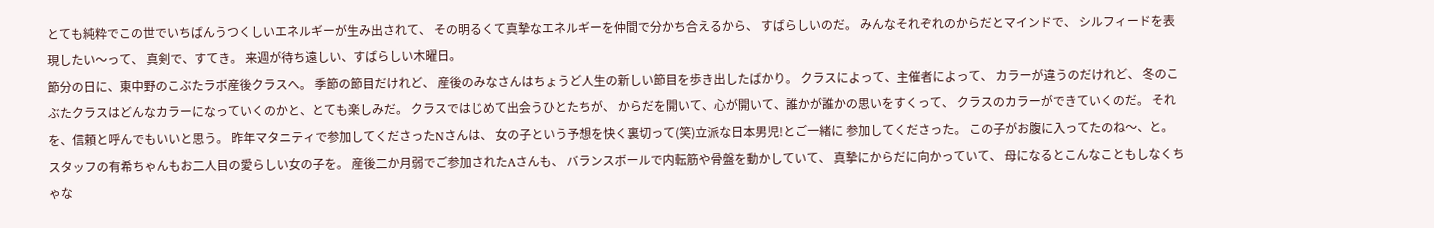とても純粋でこの世でいちばんうつくしいエネルギーが生み出されて、 その明るくて真摯なエネルギーを仲間で分かち合えるから、 すばらしいのだ。 みんなそれぞれのからだとマインドで、 シルフィードを表現したい〜って、 真剣で、すてき。 来週が待ち遠しい、すばらしい木曜日。
節分の日に、東中野のこぶたラボ産後クラスへ。 季節の節目だけれど、 産後のみなさんはちょうど人生の新しい節目を歩き出したばかり。 クラスによって、主催者によって、 カラーが違うのだけれど、 冬のこぶたクラスはどんなカラーになっていくのかと、とても楽しみだ。 クラスではじめて出会うひとたちが、 からだを開いて、心が開いて、誰かが誰かの思いをすくって、 クラスのカラーができていくのだ。 それを、信頼と呼んでもいいと思う。 昨年マタニティで参加してくださったNさんは、 女の子という予想を快く裏切って(笑)立派な日本男児!とご一緒に 参加してくださった。 この子がお腹に入ってたのね〜、と。 スタッフの有希ちゃんもお二人目の愛らしい女の子を。 産後二か月弱でご参加されたAさんも、 バランスボールで内転筋や骨盤を動かしていて、 真摯にからだに向かっていて、 母になるとこんなこともしなくちゃな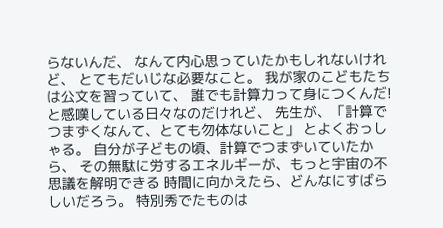らないんだ、 なんて内心思っていたかもしれないけれど、 とてもだいじな必要なこと。 我が家のこどもたちは公文を習っていて、 誰でも計算力って身につくんだ! と感嘆している日々なのだけれど、 先生が、「計算でつまずくなんて、とても勿体ないこと」 とよくおっしゃる。 自分が子どもの頃、計算でつまずいていたから、 その無駄に労するエネルギーが、もっと宇宙の不思議を解明できる 時間に向かえたら、どんなにすばらしいだろう。 特別秀でたものは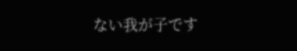ない我が子です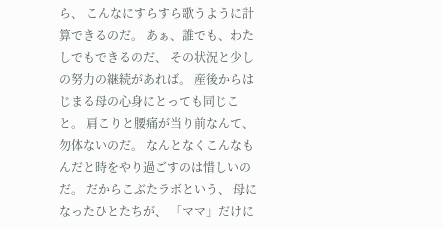ら、 こんなにすらすら歌うように計算できるのだ。 あぁ、誰でも、わたしでもできるのだ、 その状況と少しの努力の継続があれば。 産後からはじまる母の心身にとっても同じこと。 肩こりと腰痛が当り前なんて、勿体ないのだ。 なんとなくこんなもんだと時をやり過ごすのは惜しいのだ。 だからこぶたラボという、 母になったひとたちが、 「ママ」だけに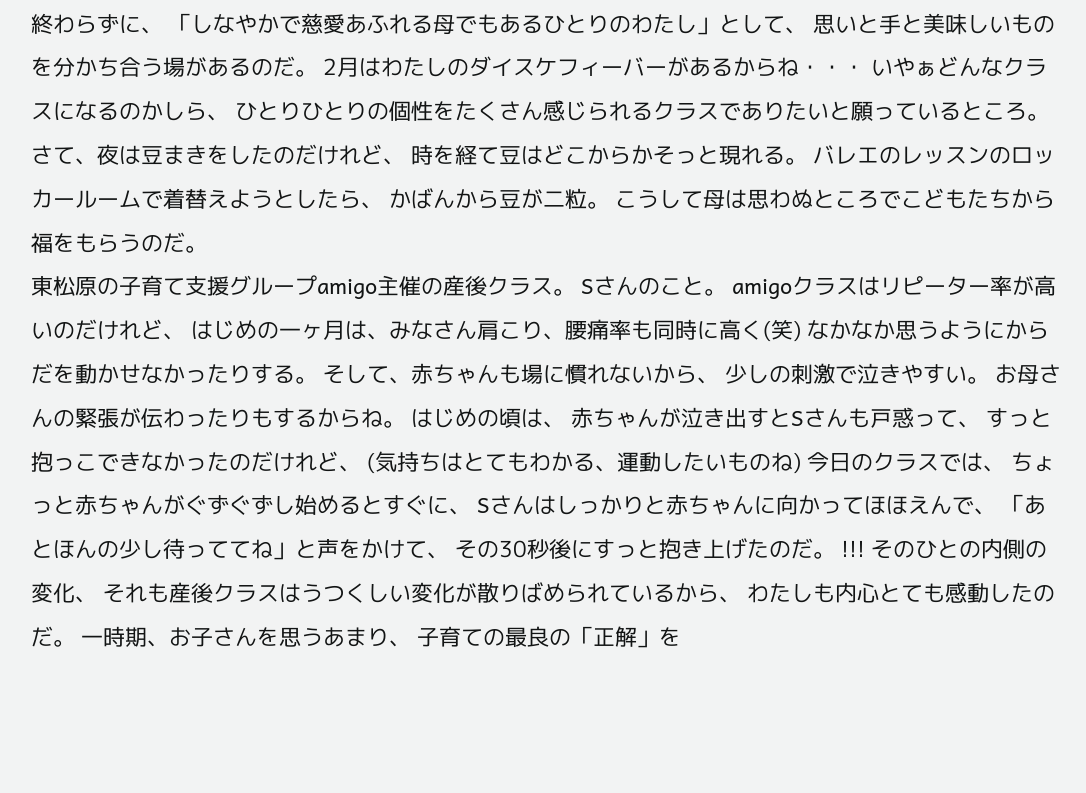終わらずに、 「しなやかで慈愛あふれる母でもあるひとりのわたし」として、 思いと手と美味しいものを分かち合う場があるのだ。 2月はわたしのダイスケフィーバーがあるからね・・・ いやぁどんなクラスになるのかしら、 ひとりひとりの個性をたくさん感じられるクラスでありたいと願っているところ。 さて、夜は豆まきをしたのだけれど、 時を経て豆はどこからかそっと現れる。 バレエのレッスンのロッカールームで着替えようとしたら、 かばんから豆が二粒。 こうして母は思わぬところでこどもたちから福をもらうのだ。
東松原の子育て支援グループamigo主催の産後クラス。 Sさんのこと。 amigoクラスはリピーター率が高いのだけれど、 はじめの一ヶ月は、みなさん肩こり、腰痛率も同時に高く(笑) なかなか思うようにからだを動かせなかったりする。 そして、赤ちゃんも場に慣れないから、 少しの刺激で泣きやすい。 お母さんの緊張が伝わったりもするからね。 はじめの頃は、 赤ちゃんが泣き出すとSさんも戸惑って、 すっと抱っこできなかったのだけれど、 (気持ちはとてもわかる、運動したいものね) 今日のクラスでは、 ちょっと赤ちゃんがぐずぐずし始めるとすぐに、 Sさんはしっかりと赤ちゃんに向かってほほえんで、 「あとほんの少し待っててね」と声をかけて、 その30秒後にすっと抱き上げたのだ。 !!! そのひとの内側の変化、 それも産後クラスはうつくしい変化が散りばめられているから、 わたしも内心とても感動したのだ。 一時期、お子さんを思うあまり、 子育ての最良の「正解」を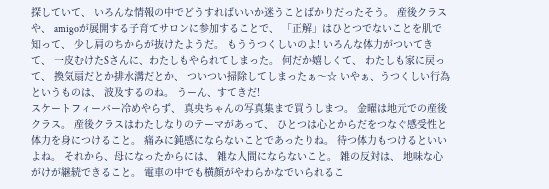探していて、 いろんな情報の中でどうすればいいか迷うことばかりだったそう。 産後クラスや、 amigoが展開する子育てサロンに参加することで、 「正解」はひとつでないことを肌で知って、 少し肩のちからが抜けたようだ。 もううつくしいのよ! いろんな体力がついてきて、 一皮むけたSさんに、わたしもやられてしまった。 何だか嬉しくて、 わたしも家に戻って、 換気扇だとか排水溝だとか、 ついつい掃除してしまったぁ〜☆ いやぁ、うつくしい行為というものは、 波及するのね。 うーん、すてきだ!
スケートフィーバー冷めやらず、 真央ちゃんの写真集まで買うしまつ。 金曜は地元での産後クラス。 産後クラスはわたしなりのテーマがあって、 ひとつは心とからだをつなぐ感受性と体力を身につけること。 痛みに鈍感にならないことであったりね。 待つ体力もつけるといいよね。 それから、母になったからには、 雑な人間にならないこと。 雑の反対は、 地味な心がけが継続できること。 電車の中でも横顔がやわらかなでいられるこ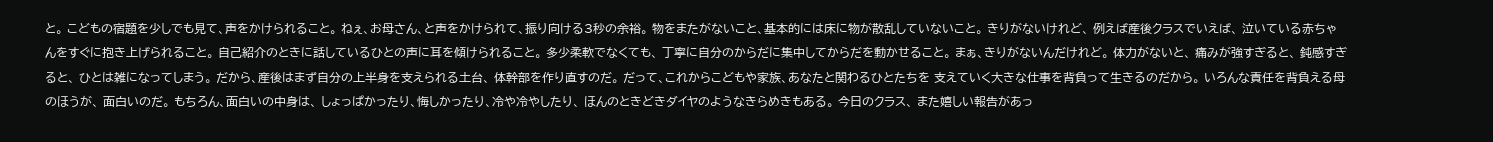と。 こどもの宿題を少しでも見て、声をかけられること。 ねぇ、お母さん、と声をかけられて、振り向ける3秒の余裕。 物をまたがないこと、基本的には床に物が散乱していないこと。 きりがないけれど、 例えば産後クラスでいえば、 泣いている赤ちゃんをすぐに抱き上げられること。 自己紹介のときに話しているひとの声に耳を傾けられること。 多少柔軟でなくても、 丁寧に自分のからだに集中してからだを動かせること。 まぁ、きりがないんだけれど。 体力がないと、 痛みが強すぎると、 鈍感すぎると、 ひとは雑になってしまう。 だから、産後はまず自分の上半身を支えられる土台、 体幹部を作り直すのだ。 だって、これからこどもや家族、あなたと関わるひとたちを 支えていく大きな仕事を背負って生きるのだから。 いろんな責任を背負える母のほうが、 面白いのだ。 もちろん、面白いの中身は、 しょっぱかったり、悔しかったり、冷や冷やしたり、 ほんのときどきダイヤのようなきらめきもある。 今日のクラス、 また嬉しい報告があっ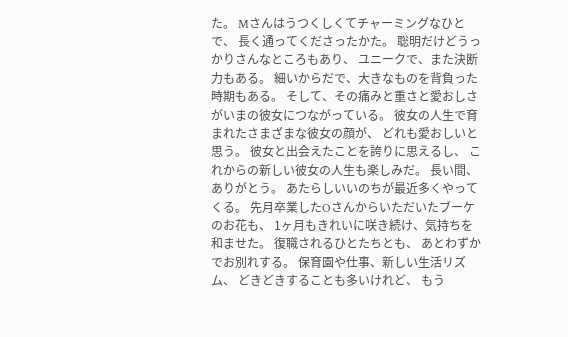た。 Mさんはうつくしくてチャーミングなひとで、 長く通ってくださったかた。 聡明だけどうっかりさんなところもあり、 ユニークで、また決断力もある。 細いからだで、大きなものを背負った時期もある。 そして、その痛みと重さと愛おしさがいまの彼女につながっている。 彼女の人生で育まれたさまざまな彼女の顔が、 どれも愛おしいと思う。 彼女と出会えたことを誇りに思えるし、 これからの新しい彼女の人生も楽しみだ。 長い間、ありがとう。 あたらしいいのちが最近多くやってくる。 先月卒業したOさんからいただいたブーケのお花も、 1ヶ月もきれいに咲き続け、気持ちを和ませた。 復職されるひとたちとも、 あとわずかでお別れする。 保育園や仕事、新しい生活リズム、 どきどきすることも多いけれど、 もう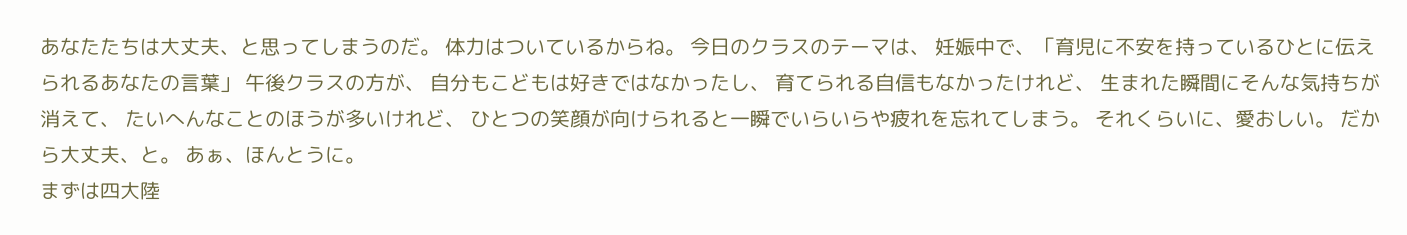あなたたちは大丈夫、と思ってしまうのだ。 体力はついているからね。 今日のクラスのテーマは、 妊娠中で、「育児に不安を持っているひとに伝えられるあなたの言葉」 午後クラスの方が、 自分もこどもは好きではなかったし、 育てられる自信もなかったけれど、 生まれた瞬間にそんな気持ちが消えて、 たいへんなことのほうが多いけれど、 ひとつの笑顔が向けられると一瞬でいらいらや疲れを忘れてしまう。 それくらいに、愛おしい。 だから大丈夫、と。 あぁ、ほんとうに。
まずは四大陸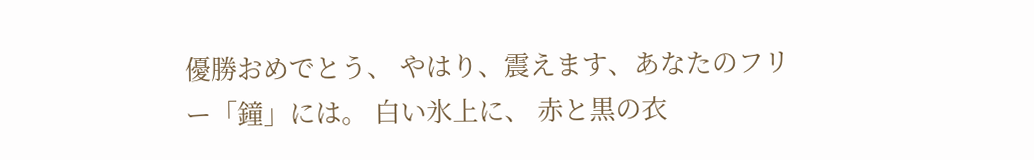優勝おめでとう、 やはり、震えます、あなたのフリー「鐘」には。 白い氷上に、 赤と黒の衣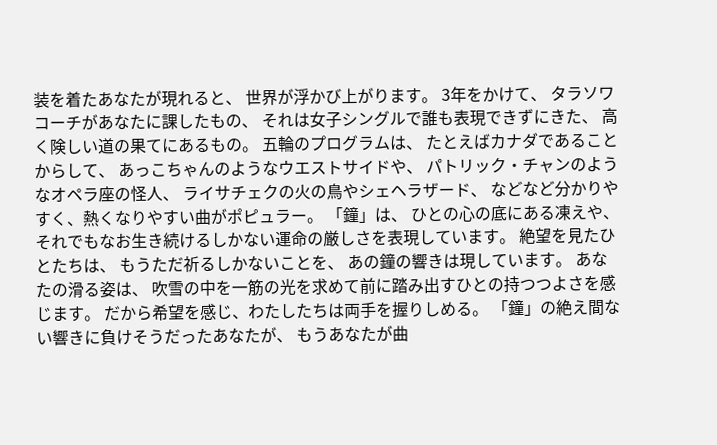装を着たあなたが現れると、 世界が浮かび上がります。 3年をかけて、 タラソワコーチがあなたに課したもの、 それは女子シングルで誰も表現できずにきた、 高く険しい道の果てにあるもの。 五輪のプログラムは、 たとえばカナダであることからして、 あっこちゃんのようなウエストサイドや、 パトリック・チャンのようなオペラ座の怪人、 ライサチェクの火の鳥やシェヘラザード、 などなど分かりやすく、熱くなりやすい曲がポピュラー。 「鐘」は、 ひとの心の底にある凍えや、 それでもなお生き続けるしかない運命の厳しさを表現しています。 絶望を見たひとたちは、 もうただ祈るしかないことを、 あの鐘の響きは現しています。 あなたの滑る姿は、 吹雪の中を一筋の光を求めて前に踏み出すひとの持つつよさを感じます。 だから希望を感じ、わたしたちは両手を握りしめる。 「鐘」の絶え間ない響きに負けそうだったあなたが、 もうあなたが曲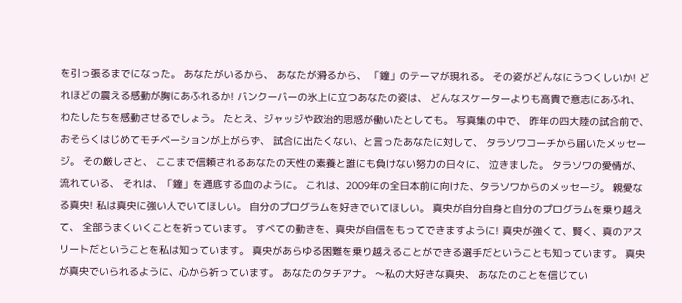を引っ張るまでになった。 あなたがいるから、 あなたが滑るから、 「鐘」のテーマが現れる。 その姿がどんなにうつくしいか! どれほどの震える感動が胸にあふれるか! バンクーバーの氷上に立つあなたの姿は、 どんなスケーターよりも高貴で意志にあふれ、 わたしたちを感動させるでしょう。 たとえ、ジャッジや政治的思惑が働いたとしても。 写真集の中で、 昨年の四大陸の試合前で、 おそらくはじめてモチベーションが上がらず、 試合に出たくない、と言ったあなたに対して、 タラソワコーチから届いたメッセージ。 その厳しさと、 ここまで信頼されるあなたの天性の素養と誰にも負けない努力の日々に、 泣きました。 タラソワの愛情が、流れている、 それは、「鐘」を通底する血のように。 これは、2009年の全日本前に向けた、タラソワからのメッセージ。 親愛なる真央! 私は真央に強い人でいてほしい。 自分のプログラムを好きでいてほしい。 真央が自分自身と自分のプログラムを乗り越えて、 全部うまくいくことを祈っています。 すべての動きを、真央が自信をもってできますように! 真央が強くて、賢く、真のアスリートだということを私は知っています。 真央があらゆる困難を乗り越えることができる選手だということも知っています。 真央が真央でいられるように、心から祈っています。 あなたのタチアナ。 〜私の大好きな真央、 あなたのことを信じてい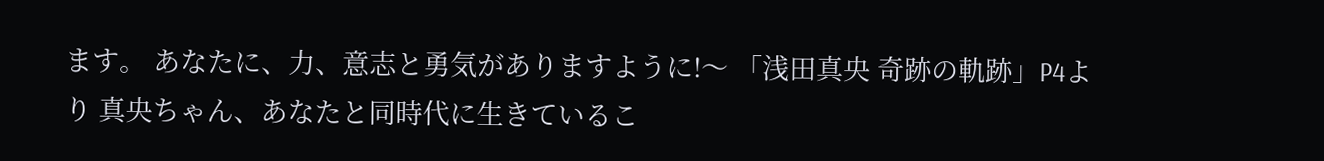ます。 あなたに、力、意志と勇気がありますように!〜 「浅田真央 奇跡の軌跡」P4より 真央ちゃん、あなたと同時代に生きているこ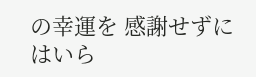の幸運を 感謝せずにはいら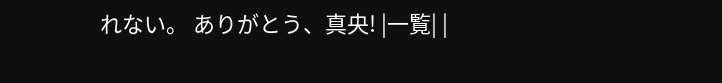れない。 ありがとう、真央! |一覧| |